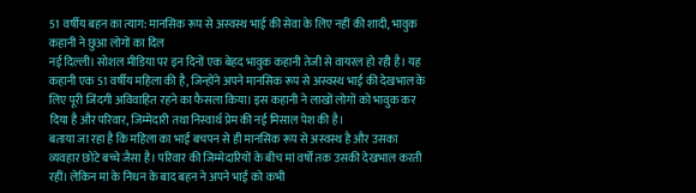51 वर्षीय बहन का त्याग: मानसिक रूप से अस्वस्थ भाई की सेवा के लिए नहीं की शादी, भावुक कहानी ने छुआ लोगों का दिल
नई दिल्ली। सोशल मीडिया पर इन दिनों एक बेहद भावुक कहानी तेजी से वायरल हो रही है। यह कहानी एक 51 वर्षीय महिला की है, जिन्होंने अपने मानसिक रूप से अस्वस्थ भाई की देखभाल के लिए पूरी जिंदगी अविवाहित रहने का फैसला किया। इस कहानी ने लाखों लोगों को भावुक कर दिया है और परिवार, जिम्मेदारी तथा निस्वार्थ प्रेम की नई मिसाल पेश की है।
बताया जा रहा है कि महिला का भाई बचपन से ही मानसिक रूप से अस्वस्थ है और उसका व्यवहार छोटे बच्चे जैसा है। परिवार की जिम्मेदारियों के बीच मां वर्षों तक उसकी देखभाल करती रहीं। लेकिन मां के निधन के बाद बहन ने अपने भाई को कभी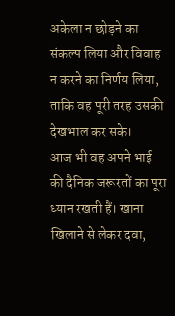अकेला न छोड़ने का संकल्प लिया और विवाह न करने का निर्णय लिया, ताकि वह पूरी तरह उसकी देखभाल कर सके।
आज भी वह अपने भाई की दैनिक जरूरतों का पूरा ध्यान रखती हैं। खाना खिलाने से लेकर दवा,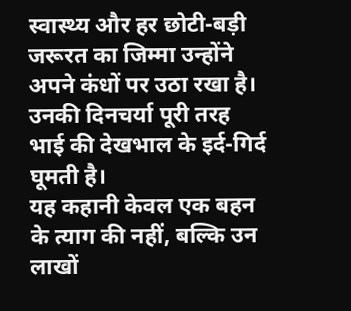स्वास्थ्य और हर छोटी-बड़ी जरूरत का जिम्मा उन्होंने अपने कंधों पर उठा रखा है। उनकी दिनचर्या पूरी तरह भाई की देखभाल के इर्द-गिर्द घूमती है।
यह कहानी केवल एक बहन के त्याग की नहीं, बल्कि उन लाखों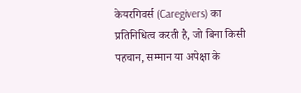केयरगिवर्स (Caregivers) का प्रतिनिधित्व करती है, जो बिना किसी पहचान, सम्मान या अपेक्षा के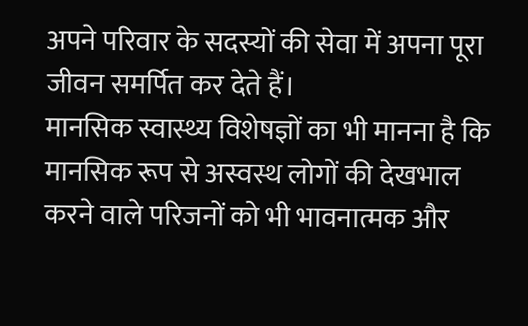अपने परिवार के सदस्यों की सेवा में अपना पूरा जीवन समर्पित कर देते हैं।
मानसिक स्वास्थ्य विशेषज्ञों का भी मानना है कि मानसिक रूप से अस्वस्थ लोगों की देखभाल करने वाले परिजनों को भी भावनात्मक और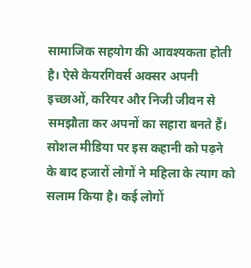सामाजिक सहयोग की आवश्यकता होती है। ऐसे केयरगिवर्स अक्सर अपनी इच्छाओं, करियर और निजी जीवन से समझौता कर अपनों का सहारा बनते हैं।
सोशल मीडिया पर इस कहानी को पढ़ने के बाद हजारों लोगों ने महिला के त्याग को सलाम किया है। कई लोगों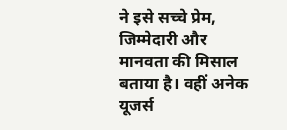ने इसे सच्चे प्रेम, जिम्मेदारी और मानवता की मिसाल बताया है। वहीं अनेक यूजर्स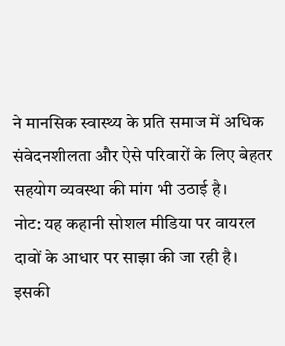ने मानसिक स्वास्थ्य के प्रति समाज में अधिक संवेदनशीलता और ऐसे परिवारों के लिए बेहतर सहयोग व्यवस्था की मांग भी उठाई है।
नोट: यह कहानी सोशल मीडिया पर वायरल दावों के आधार पर साझा की जा रही है। इसकी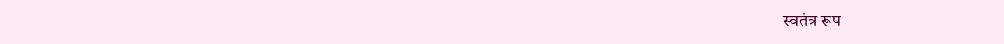स्वतंत्र रूप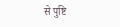से पुष्टि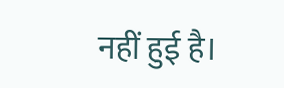नहीं हुई है।